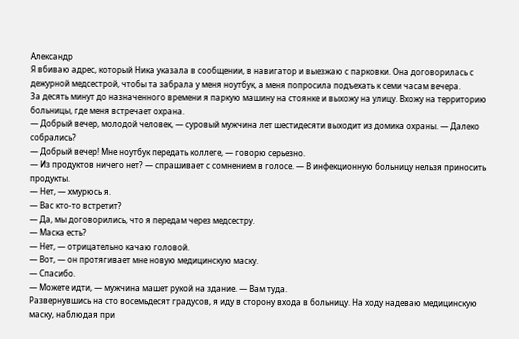Александр
Я вбиваю адрес, который Ника указала в сообщении, в навигатор и выезжаю с парковки. Она договорилась с дежурной медсестрой, чтобы та забрала у меня ноутбук, а меня попросила подъехать к семи часам вечера.
За десять минут до назначенного времени я паркую машину на стоянке и выхожу на улицу. Вхожу на территорию больницы, где меня встречает охрана.
— Добрый вечер, молодой человек, — суровый мужчина лет шестидесяти выходит из домика охраны. — Далеко собрались?
— Добрый вечер! Мне ноутбук передать коллеге, — говорю серьезно.
— Из продуктов ничего нет? — спрашивает с сомнением в голосе. — В инфекционную больницу нельзя приносить продукты.
— Нет, — хмурюсь я.
— Вас кто-то встретит?
— Да, мы договорились, что я передам через медсестру.
— Маска есть?
— Нет, — отрицательно качаю головой.
— Вот, — он протягивает мне новую медицинскую маску.
— Спасибо.
— Можете идти, — мужчина машет рукой на здание. — Вам туда.
Развернувшись на сто восемьдесят градусов, я иду в сторону входа в больницу. На ходу надеваю медицинскую маску, наблюдая при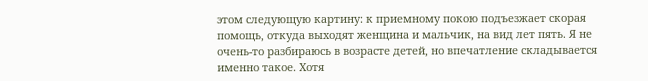этом следующую картину: к приемному покою подъезжает скорая помощь, откуда выходят женщина и мальчик, на вид лет пять. Я не очень-то разбираюсь в возрасте детей, но впечатление складывается именно такое. Хотя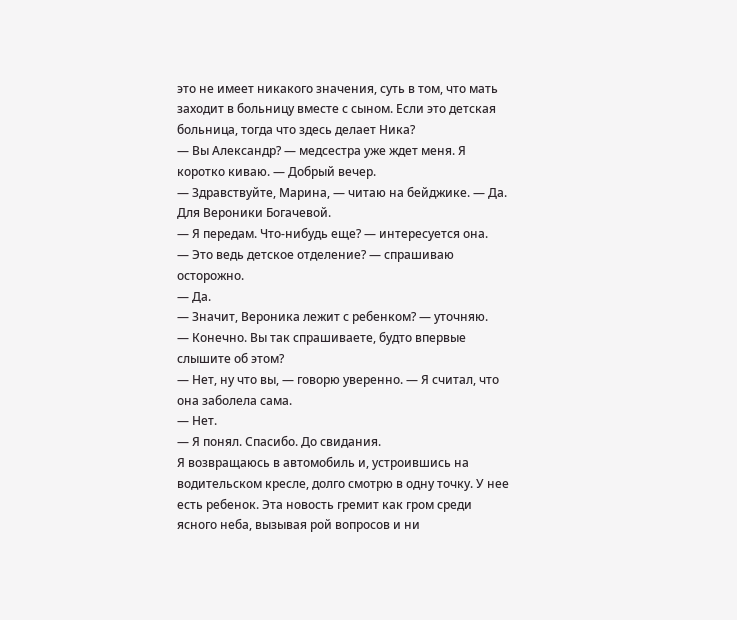это не имеет никакого значения, суть в том, что мать заходит в больницу вместе с сыном. Если это детская больница, тогда что здесь делает Ника?
— Вы Александр? — медсестра уже ждет меня. Я коротко киваю. — Добрый вечер.
— Здравствуйте, Марина, — читаю на бейджике. — Да. Для Вероники Богачевой.
— Я передам. Что-нибудь еще? — интересуется она.
— Это ведь детское отделение? — спрашиваю осторожно.
— Да.
— Значит, Вероника лежит с ребенком? — уточняю.
— Конечно. Вы так спрашиваете, будто впервые слышите об этом?
— Нет, ну что вы, — говорю уверенно. — Я считал, что она заболела сама.
— Нет.
— Я понял. Спасибо. До свидания.
Я возвращаюсь в автомобиль и, устроившись на водительском кресле, долго смотрю в одну точку. У нее есть ребенок. Эта новость гремит как гром среди ясного неба, вызывая рой вопросов и ни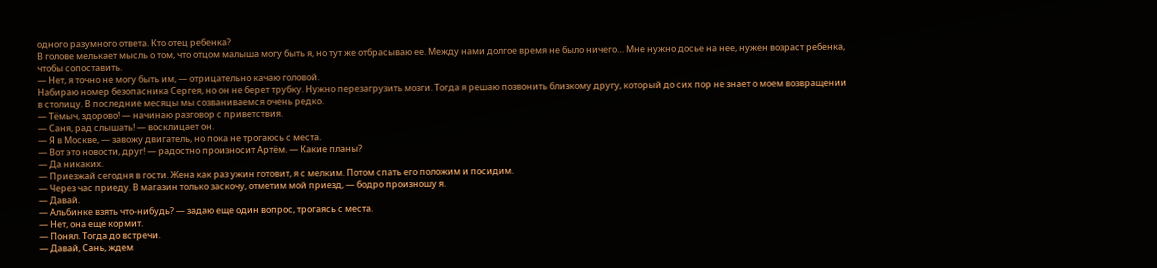одного разумного ответа. Кто отец ребенка?
В голове мелькает мысль о том, что отцом малыша могу быть я, но тут же отбрасываю ее. Между нами долгое время не было ничего… Мне нужно досье на нее, нужен возраст ребенка, чтобы сопоставить.
— Нет, я точно не могу быть им, — отрицательно качаю головой.
Набираю номер безопасника Сергея, но он не берет трубку. Нужно перезагрузить мозги. Тогда я решаю позвонить близкому другу, который до сих пор не знает о моем возвращении в столицу. В последние месяцы мы созваниваемся очень редко.
— Тёмыч, здорово! — начинаю разговор с приветствия.
— Саня, рад слышать! — восклицает он.
— Я в Москве, — завожу двигатель, но пока не трогаюсь с места.
— Вот это новости, друг! — радостно произносит Артём. — Какие планы?
— Да никаких.
— Приезжай сегодня в гости. Жена как раз ужин готовит, я с мелким. Потом спать его положим и посидим.
— Через час приеду. В магазин только заскочу, отметим мой приезд, — бодро произношу я.
— Давай.
— Альбинке взять что-нибудь? — задаю еще один вопрос, трогаясь с места.
— Нет, она еще кормит.
— Понял. Тогда до встречи.
— Давай, Сань, ждем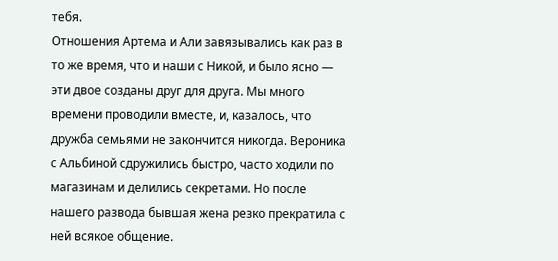тебя.
Отношения Артема и Али завязывались как раз в то же время, что и наши с Никой, и было ясно — эти двое созданы друг для друга. Мы много времени проводили вместе, и, казалось, что дружба семьями не закончится никогда. Вероника с Альбиной сдружились быстро, часто ходили по магазинам и делились секретами. Но после нашего развода бывшая жена резко прекратила с ней всякое общение.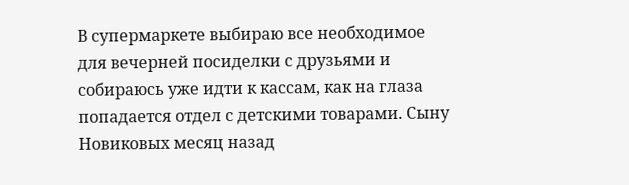В супермаркете выбираю все необходимое для вечерней посиделки с друзьями и собираюсь уже идти к кассам, как на глаза попадается отдел с детскими товарами. Сыну Новиковых месяц назад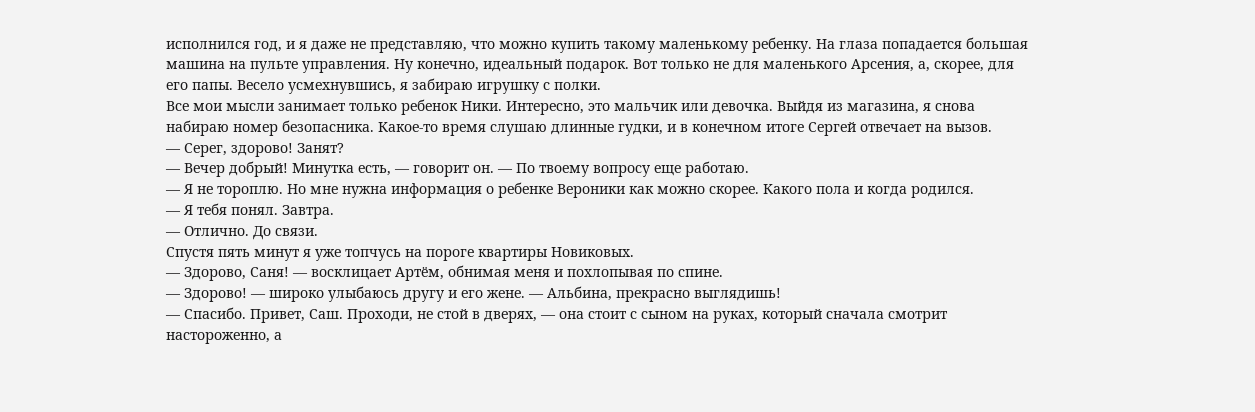исполнился год, и я даже не представляю, что можно купить такому маленькому ребенку. На глаза попадается большая машина на пульте управления. Ну конечно, идеальный подарок. Вот только не для маленького Арсения, а, скорее, для его папы. Весело усмехнувшись, я забираю игрушку с полки.
Все мои мысли занимает только ребенок Ники. Интересно, это мальчик или девочка. Выйдя из магазина, я снова набираю номер безопасника. Какое-то время слушаю длинные гудки, и в конечном итоге Сергей отвечает на вызов.
— Серег, здорово! Занят?
— Вечер добрый! Минутка есть, — говорит он. — По твоему вопросу еще работаю.
— Я не тороплю. Но мне нужна информация о ребенке Вероники как можно скорее. Какого пола и когда родился.
— Я тебя понял. Завтра.
— Отлично. До связи.
Спустя пять минут я уже топчусь на пороге квартиры Новиковых.
— Здорово, Саня! — восклицает Артём, обнимая меня и похлопывая по спине.
— Здорово! — широко улыбаюсь другу и его жене. — Альбина, прекрасно выглядишь!
— Спасибо. Привет, Саш. Проходи, не стой в дверях, — она стоит с сыном на руках, который сначала смотрит настороженно, а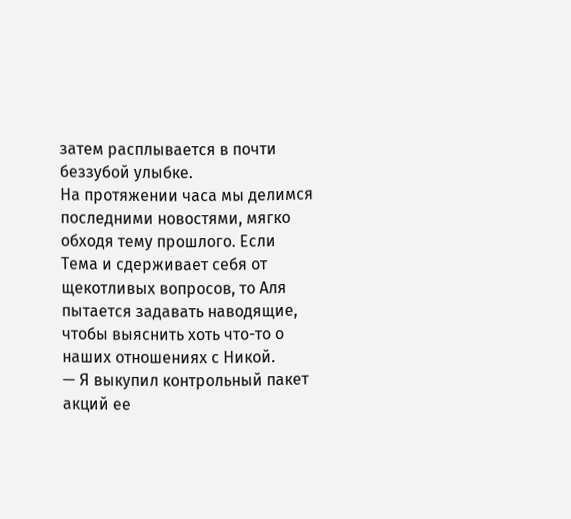затем расплывается в почти беззубой улыбке.
На протяжении часа мы делимся последними новостями, мягко обходя тему прошлого. Если Тема и сдерживает себя от щекотливых вопросов, то Аля пытается задавать наводящие, чтобы выяснить хоть что-то о наших отношениях с Никой.
— Я выкупил контрольный пакет акций ее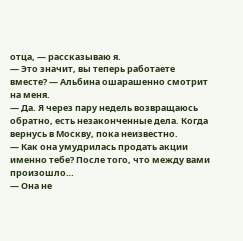отца, — рассказываю я.
— Это значит, вы теперь работаете вместе? — Альбина ошарашенно смотрит на меня.
— Да. Я через пару недель возвращаюсь обратно, есть незаконченные дела. Когда вернусь в Москву, пока неизвестно.
— Как она умудрилась продать акции именно тебе? После того, что между вами произошло…
— Она не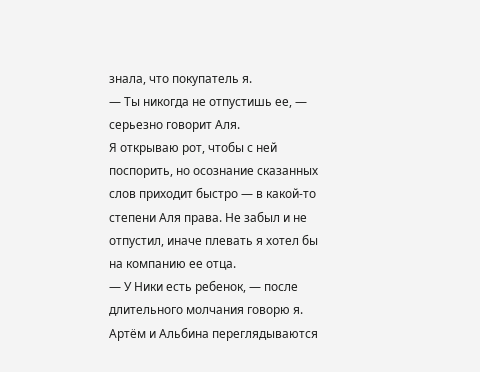знала, что покупатель я.
— Ты никогда не отпустишь ее, — серьезно говорит Аля.
Я открываю рот, чтобы с ней поспорить, но осознание сказанных слов приходит быстро — в какой-то степени Аля права. Не забыл и не отпустил, иначе плевать я хотел бы на компанию ее отца.
— У Ники есть ребенок, — после длительного молчания говорю я.
Артём и Альбина переглядываются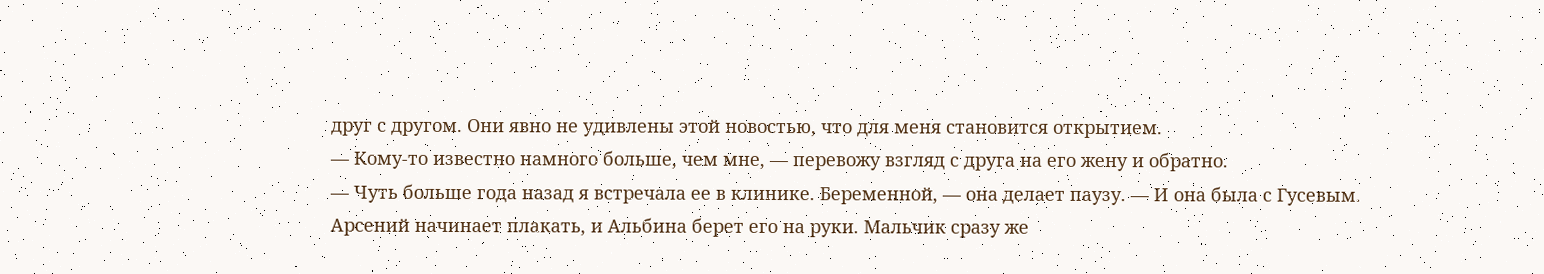друг с другом. Они явно не удивлены этой новостью, что для меня становится открытием.
— Кому-то известно намного больше, чем мне, — перевожу взгляд с друга на его жену и обратно.
— Чуть больше года назад я встречала ее в клинике. Беременной, — она делает паузу. — И она была с Гусевым.
Арсений начинает плакать, и Альбина берет его на руки. Мальчик сразу же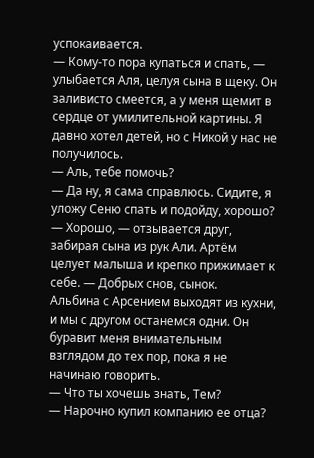успокаивается.
— Кому-то пора купаться и спать, — улыбается Аля, целуя сына в щеку. Он заливисто смеется, а у меня щемит в сердце от умилительной картины. Я давно хотел детей, но с Никой у нас не получилось.
— Аль, тебе помочь?
— Да ну, я сама справлюсь. Сидите, я уложу Сеню спать и подойду, хорошо?
— Хорошо, — отзывается друг, забирая сына из рук Али. Артём целует малыша и крепко прижимает к себе. — Добрых снов, сынок.
Альбина с Арсением выходят из кухни, и мы с другом останемся одни. Он буравит меня внимательным взглядом до тех пор, пока я не начинаю говорить.
— Что ты хочешь знать, Тем?
— Нарочно купил компанию ее отца?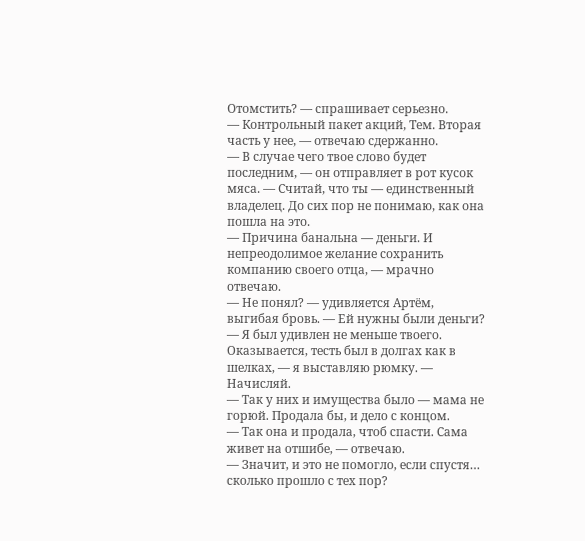Отомстить? — спрашивает серьезно.
— Контрольный пакет акций, Тем. Вторая часть у нее, — отвечаю сдержанно.
— В случае чего твое слово будет последним, — он отправляет в рот кусок мяса. — Считай, что ты — единственный владелец. До сих пор не понимаю, как она пошла на это.
— Причина банальна — деньги. И непреодолимое желание сохранить компанию своего отца, — мрачно отвечаю.
— Не понял? — удивляется Артём, выгибая бровь. — Ей нужны были деньги?
— Я был удивлен не меньше твоего. Оказывается, тесть был в долгах как в шелках, — я выставляю рюмку. — Начисляй.
— Так у них и имущества было — мама не горюй. Продала бы, и дело с концом.
— Так она и продала, чтоб спасти. Сама живет на отшибе, — отвечаю.
— Значит, и это не помогло, если спустя… сколько прошло с тех пор?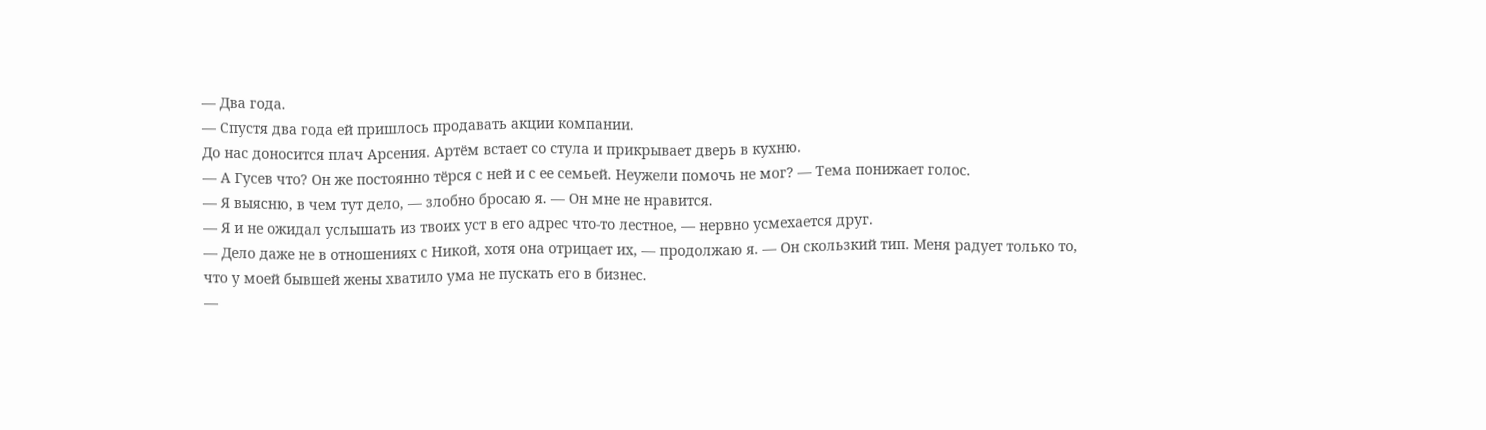— Два года.
— Спустя два года ей пришлось продавать акции компании.
До нас доносится плач Арсения. Артём встает со стула и прикрывает дверь в кухню.
— А Гусев что? Он же постоянно тёрся с ней и с ее семьей. Неужели помочь не мог? — Тема понижает голос.
— Я выясню, в чем тут дело, — злобно бросаю я. — Он мне не нравится.
— Я и не ожидал услышать из твоих уст в его адрес что-то лестное, — нервно усмехается друг.
— Дело даже не в отношениях с Никой, хотя она отрицает их, — продолжаю я. — Он скользкий тип. Меня радует только то, что у моей бывшей жены хватило ума не пускать его в бизнес.
—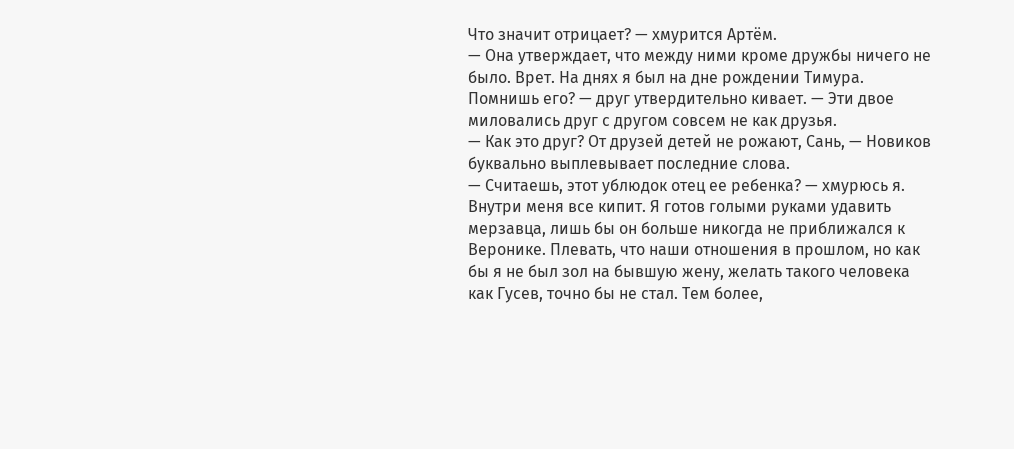Что значит отрицает? — хмурится Артём.
— Она утверждает, что между ними кроме дружбы ничего не было. Врет. На днях я был на дне рождении Тимура. Помнишь его? — друг утвердительно кивает. — Эти двое миловались друг с другом совсем не как друзья.
— Как это друг? От друзей детей не рожают, Сань, — Новиков буквально выплевывает последние слова.
— Считаешь, этот ублюдок отец ее ребенка? — хмурюсь я.
Внутри меня все кипит. Я готов голыми руками удавить мерзавца, лишь бы он больше никогда не приближался к Веронике. Плевать, что наши отношения в прошлом, но как бы я не был зол на бывшую жену, желать такого человека как Гусев, точно бы не стал. Тем более,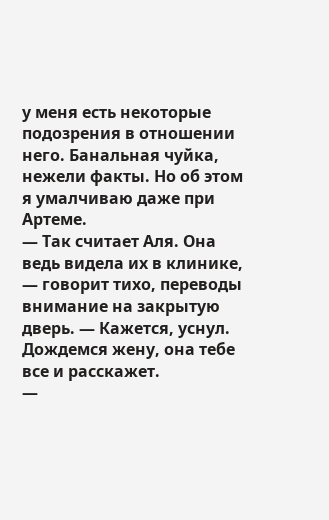у меня есть некоторые подозрения в отношении него. Банальная чуйка, нежели факты. Но об этом я умалчиваю даже при Артеме.
— Так считает Аля. Она ведь видела их в клинике, — говорит тихо, переводы внимание на закрытую дверь. — Кажется, уснул. Дождемся жену, она тебе все и расскажет.
—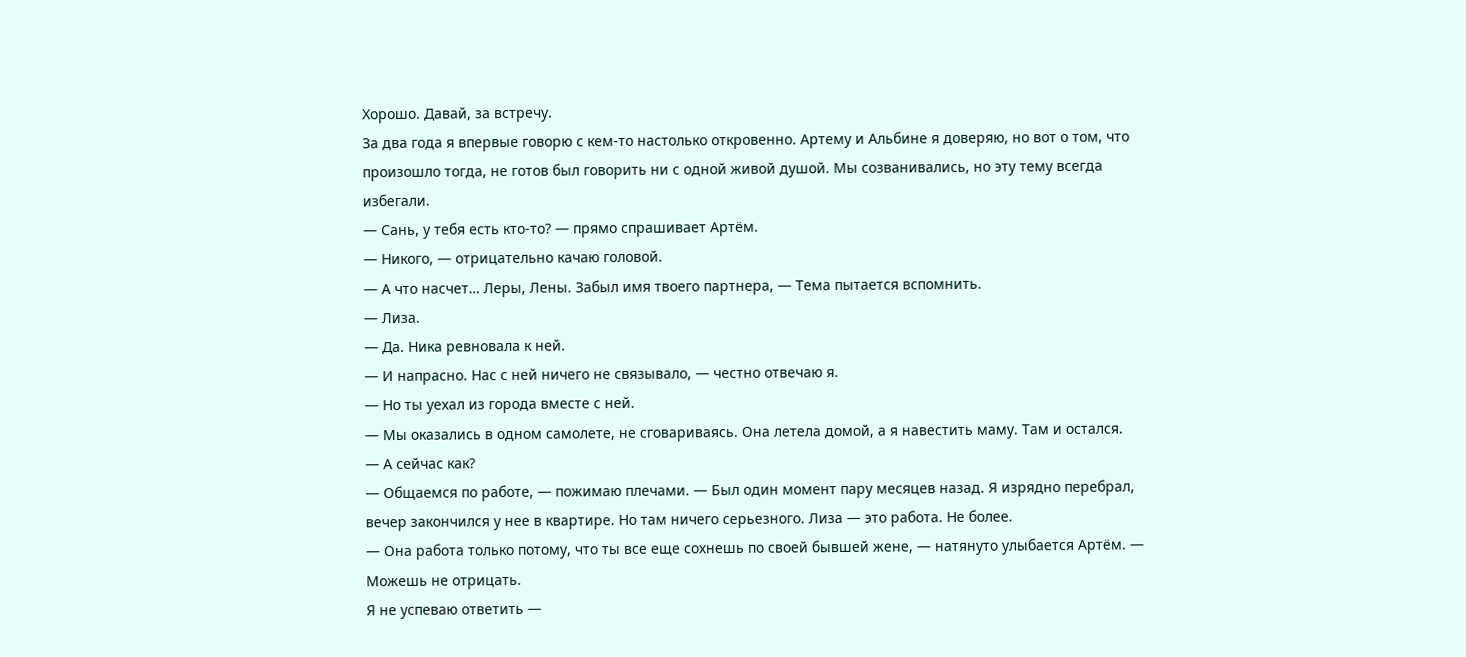Хорошо. Давай, за встречу.
За два года я впервые говорю с кем-то настолько откровенно. Артему и Альбине я доверяю, но вот о том, что произошло тогда, не готов был говорить ни с одной живой душой. Мы созванивались, но эту тему всегда избегали.
— Сань, у тебя есть кто-то? — прямо спрашивает Артём.
— Никого, — отрицательно качаю головой.
— А что насчет… Леры, Лены. Забыл имя твоего партнера, — Тема пытается вспомнить.
— Лиза.
— Да. Ника ревновала к ней.
— И напрасно. Нас с ней ничего не связывало, — честно отвечаю я.
— Но ты уехал из города вместе с ней.
— Мы оказались в одном самолете, не сговариваясь. Она летела домой, а я навестить маму. Там и остался.
— А сейчас как?
— Общаемся по работе, — пожимаю плечами. — Был один момент пару месяцев назад. Я изрядно перебрал, вечер закончился у нее в квартире. Но там ничего серьезного. Лиза — это работа. Не более.
— Она работа только потому, что ты все еще сохнешь по своей бывшей жене, — натянуто улыбается Артём. — Можешь не отрицать.
Я не успеваю ответить —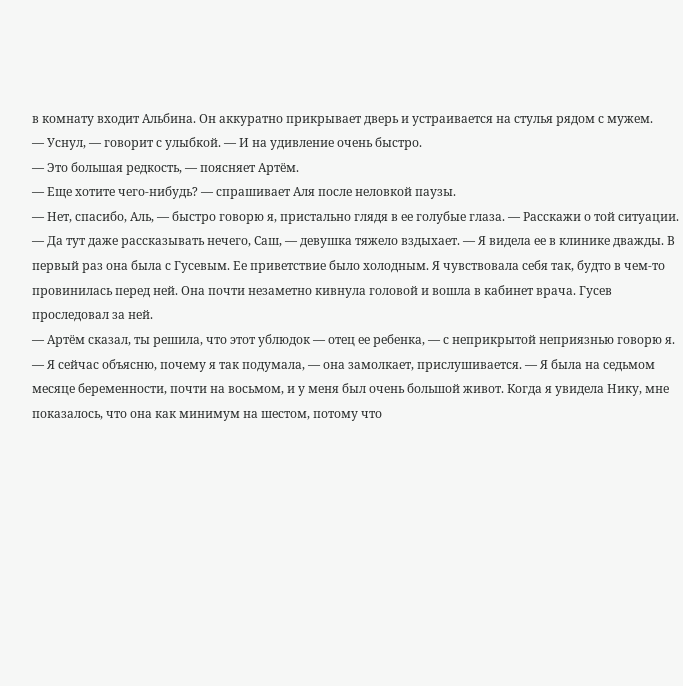в комнату входит Альбина. Он аккуратно прикрывает дверь и устраивается на стулья рядом с мужем.
— Уснул, — говорит с улыбкой. — И на удивление очень быстро.
— Это большая редкость, — поясняет Артём.
— Еще хотите чего-нибудь? — спрашивает Аля после неловкой паузы.
— Нет, спасибо, Аль, — быстро говорю я, пристально глядя в ее голубые глаза. — Расскажи о той ситуации.
— Да тут даже рассказывать нечего, Саш, — девушка тяжело вздыхает. — Я видела ее в клинике дважды. В первый раз она была с Гусевым. Ее приветствие было холодным. Я чувствовала себя так, будто в чем-то провинилась перед ней. Она почти незаметно кивнула головой и вошла в кабинет врача. Гусев проследовал за ней.
— Артём сказал, ты решила, что этот ублюдок — отец ее ребенка, — с неприкрытой неприязнью говорю я.
— Я сейчас объясню, почему я так подумала, — она замолкает, прислушивается. — Я была на седьмом месяце беременности, почти на восьмом, и у меня был очень большой живот. Когда я увидела Нику, мне показалось, что она как минимум на шестом, потому что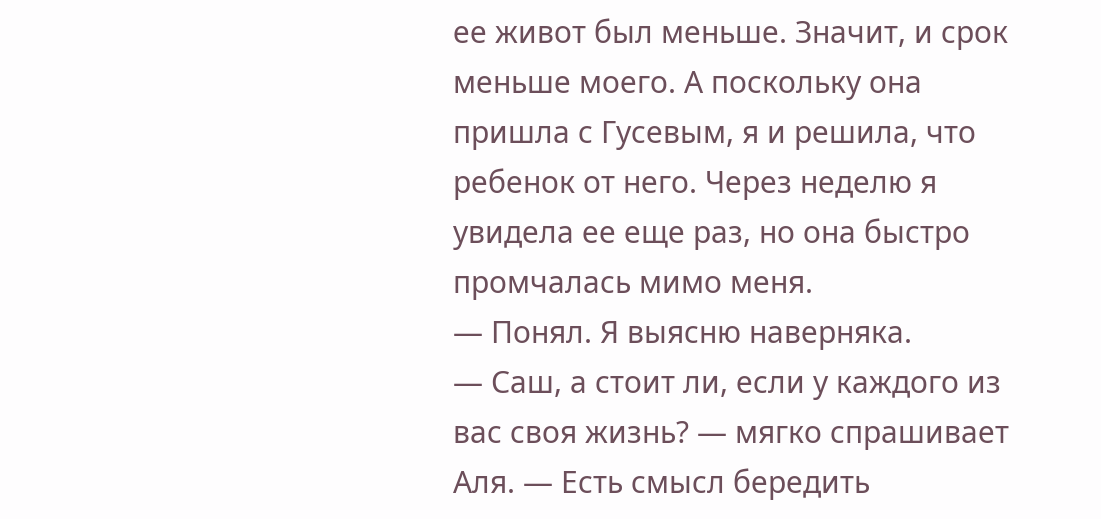ее живот был меньше. Значит, и срок меньше моего. А поскольку она пришла с Гусевым, я и решила, что ребенок от него. Через неделю я увидела ее еще раз, но она быстро промчалась мимо меня.
— Понял. Я выясню наверняка.
— Саш, а стоит ли, если у каждого из вас своя жизнь? — мягко спрашивает Аля. — Есть смысл бередить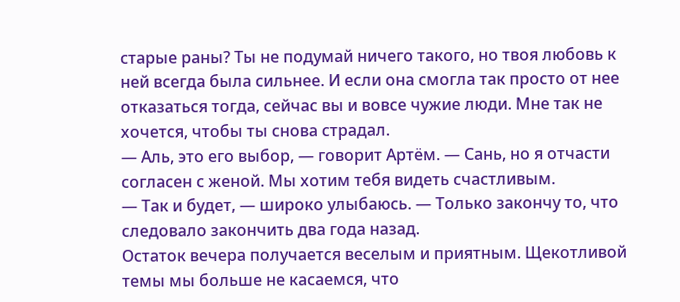старые раны? Ты не подумай ничего такого, но твоя любовь к ней всегда была сильнее. И если она смогла так просто от нее отказаться тогда, сейчас вы и вовсе чужие люди. Мне так не хочется, чтобы ты снова страдал.
— Аль, это его выбор, — говорит Артём. — Сань, но я отчасти согласен с женой. Мы хотим тебя видеть счастливым.
— Так и будет, — широко улыбаюсь. — Только закончу то, что следовало закончить два года назад.
Остаток вечера получается веселым и приятным. Щекотливой темы мы больше не касаемся, что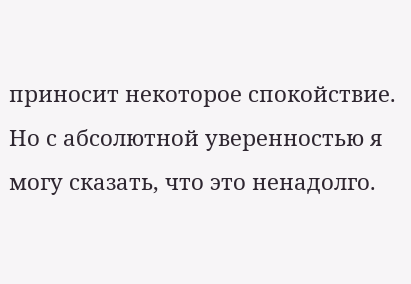приносит некоторое спокойствие. Но с абсолютной уверенностью я могу сказать, что это ненадолго.